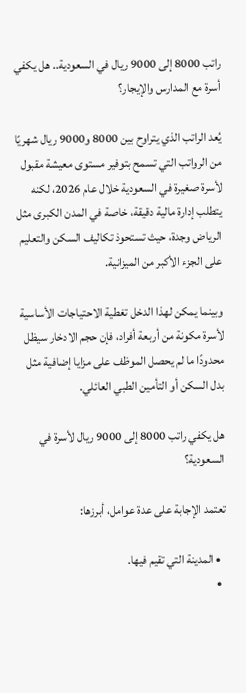راتب 8000 إلى 9000 ريال في السعودية.. هل يكفي أسرة مع المدارس والإيجار؟

يُعد الراتب الذي يتراوح بين 8000 و9000 ريال شهريًا من الرواتب التي تسمح بتوفير مستوى معيشة مقبول لأسرة صغيرة في السعودية خلال عام 2026، لكنه يتطلب إدارة مالية دقيقة، خاصة في المدن الكبرى مثل الرياض وجدة، حيث تستحوذ تكاليف السكن والتعليم على الجزء الأكبر من الميزانية.

وبينما يمكن لهذا الدخل تغطية الاحتياجات الأساسية لأسرة مكونة من أربعة أفراد، فإن حجم الادخار سيظل محدودًا ما لم يحصل الموظف على مزايا إضافية مثل بدل السكن أو التأمين الطبي العائلي.

هل يكفي راتب 8000 إلى 9000 ريال لأسرة في السعودية؟

تعتمد الإجابة على عدة عوامل، أبرزها:

  • المدينة التي تقيم فيها.
  •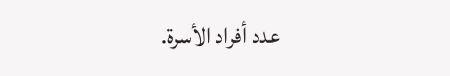عدد أفراد الأسرة.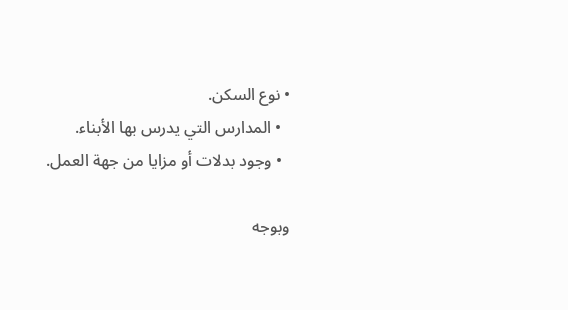• نوع السكن.
  • المدارس التي يدرس بها الأبناء.
  • وجود بدلات أو مزايا من جهة العمل.

وبوجه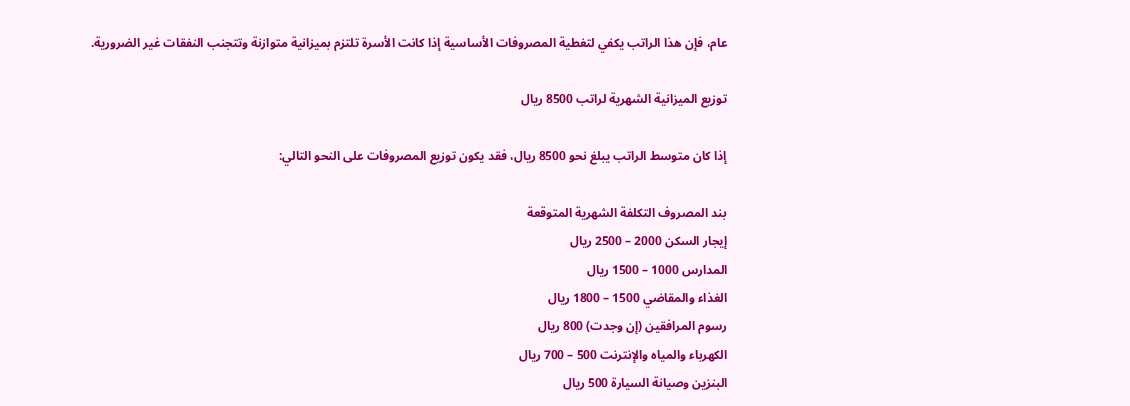عام، فإن هذا الراتب يكفي لتغطية المصروفات الأساسية إذا كانت الأسرة تلتزم بميزانية متوازنة وتتجنب النفقات غير الضرورية.

توزيع الميزانية الشهرية لراتب 8500 ريال

إذا كان متوسط الراتب يبلغ نحو 8500 ريال، فقد يكون توزيع المصروفات على النحو التالي:

بند المصروف التكلفة الشهرية المتوقعة
إيجار السكن 2000 – 2500 ريال
المدارس 1000 – 1500 ريال
الغذاء والمقاضي 1500 – 1800 ريال
رسوم المرافقين (إن وجدت) 800 ريال
الكهرباء والمياه والإنترنت 500 – 700 ريال
البنزين وصيانة السيارة 500 ريال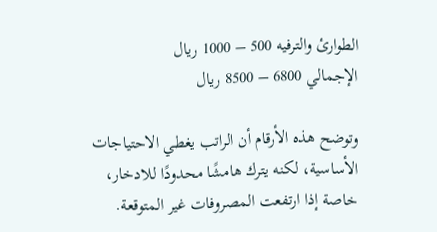الطوارئ والترفيه 500 – 1000 ريال
الإجمالي 6800 – 8500 ريال

وتوضح هذه الأرقام أن الراتب يغطي الاحتياجات الأساسية، لكنه يترك هامشًا محدودًا للادخار، خاصة إذا ارتفعت المصروفات غير المتوقعة.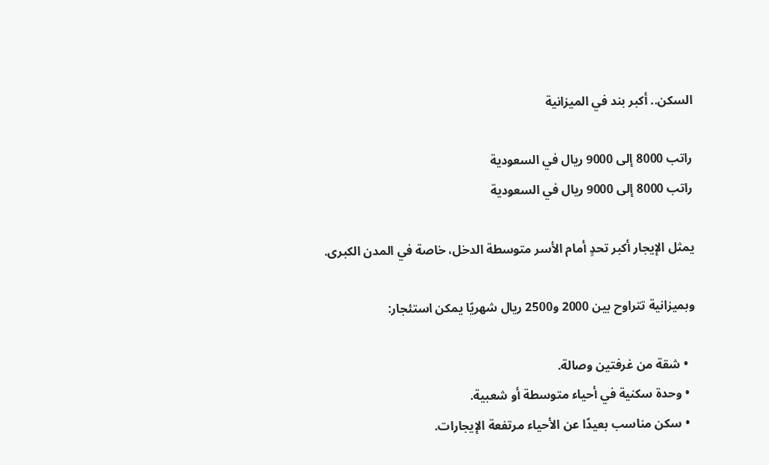السكن.. أكبر بند في الميزانية

راتب 8000 إلى 9000 ريال في السعودية
راتب 8000 إلى 9000 ريال في السعودية

يمثل الإيجار أكبر تحدٍ أمام الأسر متوسطة الدخل، خاصة في المدن الكبرى.

وبميزانية تتراوح بين 2000 و2500 ريال شهريًا يمكن استئجار:

  • شقة من غرفتين وصالة.
  • وحدة سكنية في أحياء متوسطة أو شعبية.
  • سكن مناسب بعيدًا عن الأحياء مرتفعة الإيجارات.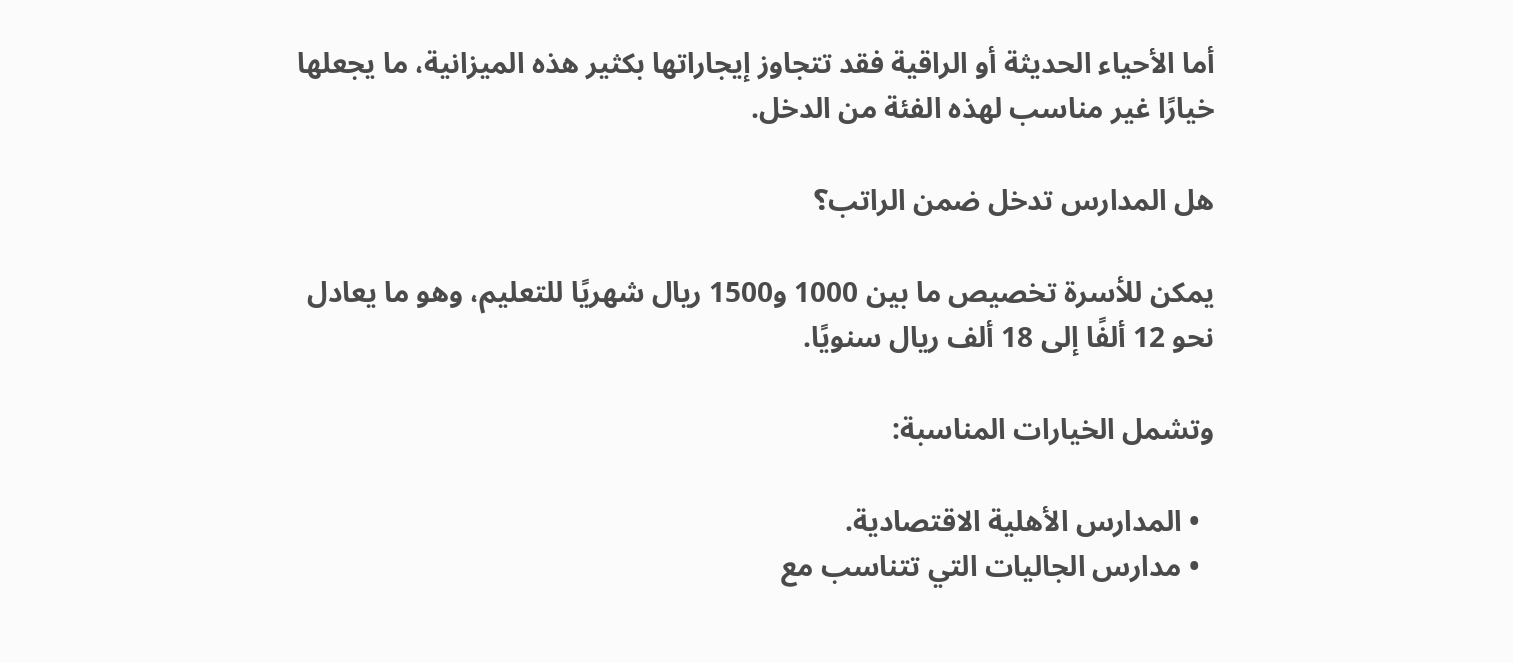أما الأحياء الحديثة أو الراقية فقد تتجاوز إيجاراتها بكثير هذه الميزانية، ما يجعلها خيارًا غير مناسب لهذه الفئة من الدخل.

هل المدارس تدخل ضمن الراتب؟

يمكن للأسرة تخصيص ما بين 1000 و1500 ريال شهريًا للتعليم، وهو ما يعادل نحو 12 ألفًا إلى 18 ألف ريال سنويًا.

وتشمل الخيارات المناسبة:

  • المدارس الأهلية الاقتصادية.
  • مدارس الجاليات التي تتناسب مع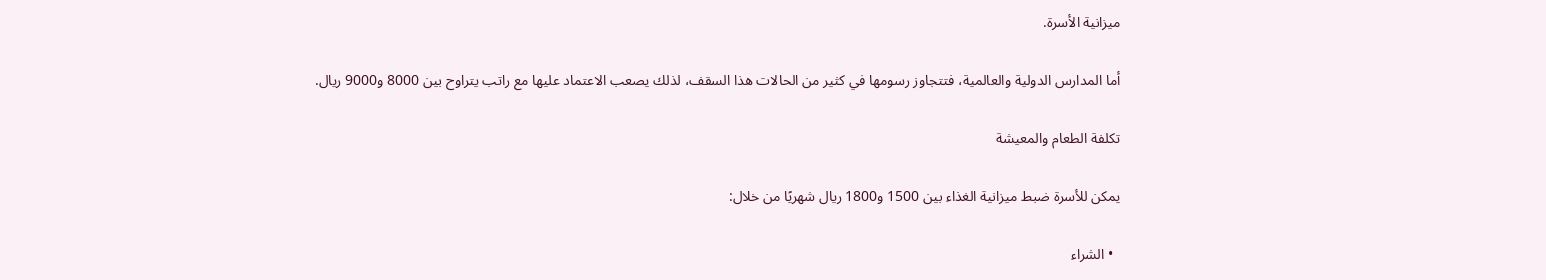ميزانية الأسرة.

أما المدارس الدولية والعالمية، فتتجاوز رسومها في كثير من الحالات هذا السقف، لذلك يصعب الاعتماد عليها مع راتب يتراوح بين 8000 و9000 ريال.

تكلفة الطعام والمعيشة

يمكن للأسرة ضبط ميزانية الغذاء بين 1500 و1800 ريال شهريًا من خلال:

  • الشراء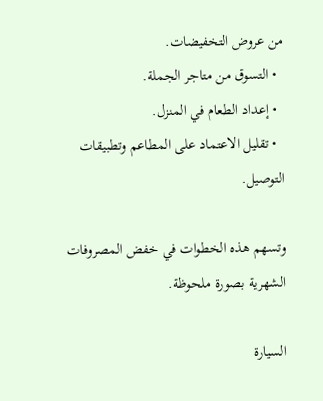من عروض التخفيضات.
  • التسوق من متاجر الجملة.
  • إعداد الطعام في المنزل.
  • تقليل الاعتماد على المطاعم وتطبيقات التوصيل.

وتسهم هذه الخطوات في خفض المصروفات الشهرية بصورة ملحوظة.

السيارة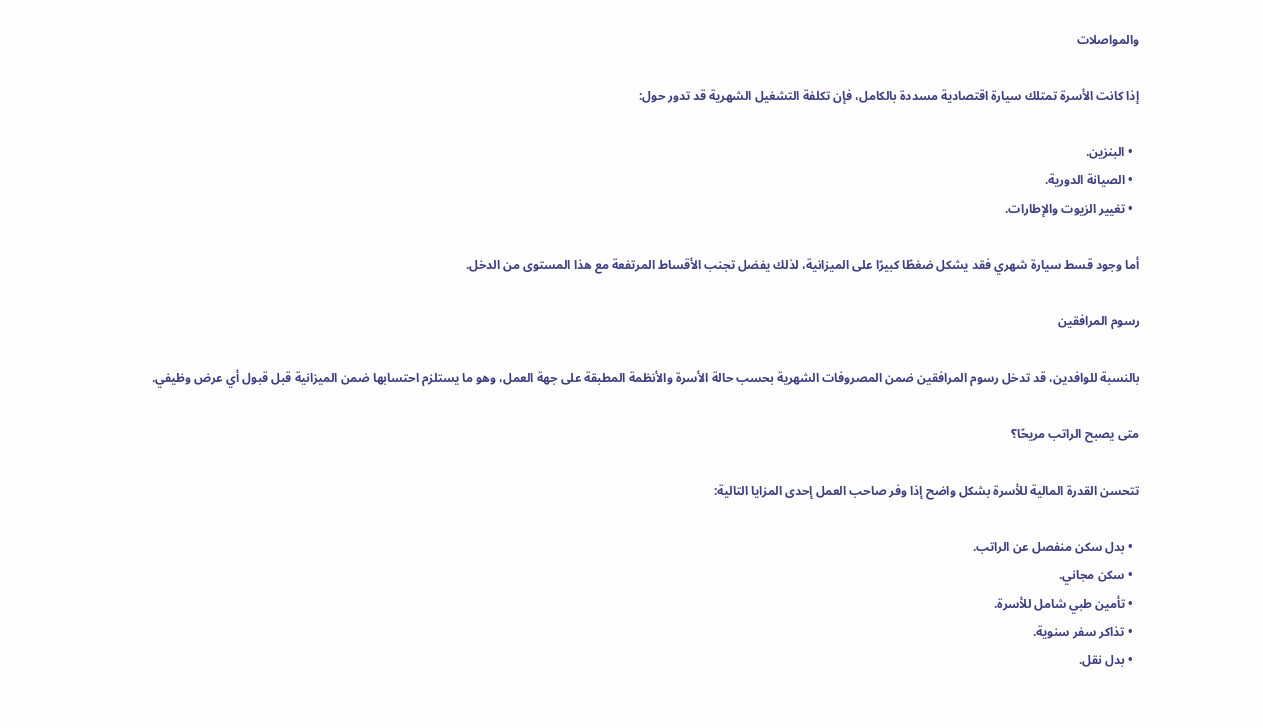والمواصلات

إذا كانت الأسرة تمتلك سيارة اقتصادية مسددة بالكامل، فإن تكلفة التشغيل الشهرية قد تدور حول:

  • البنزين.
  • الصيانة الدورية.
  • تغيير الزيوت والإطارات.

أما وجود قسط سيارة شهري فقد يشكل ضغطًا كبيرًا على الميزانية، لذلك يفضل تجنب الأقساط المرتفعة مع هذا المستوى من الدخل.

رسوم المرافقين

بالنسبة للوافدين، قد تدخل رسوم المرافقين ضمن المصروفات الشهرية بحسب حالة الأسرة والأنظمة المطبقة على جهة العمل، وهو ما يستلزم احتسابها ضمن الميزانية قبل قبول أي عرض وظيفي.

متى يصبح الراتب مريحًا؟

تتحسن القدرة المالية للأسرة بشكل واضح إذا وفر صاحب العمل إحدى المزايا التالية:

  • بدل سكن منفصل عن الراتب.
  • سكن مجاني.
  • تأمين طبي شامل للأسرة.
  • تذاكر سفر سنوية.
  • بدل نقل.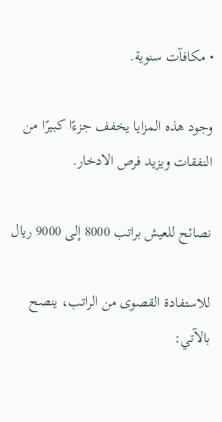• مكافآت سنوية.

وجود هذه المزايا يخفف جزءًا كبيرًا من النفقات ويزيد فرص الادخار.

نصائح للعيش براتب 8000 إلى 9000 ريال

للاستفادة القصوى من الراتب، ينصح بالآتي: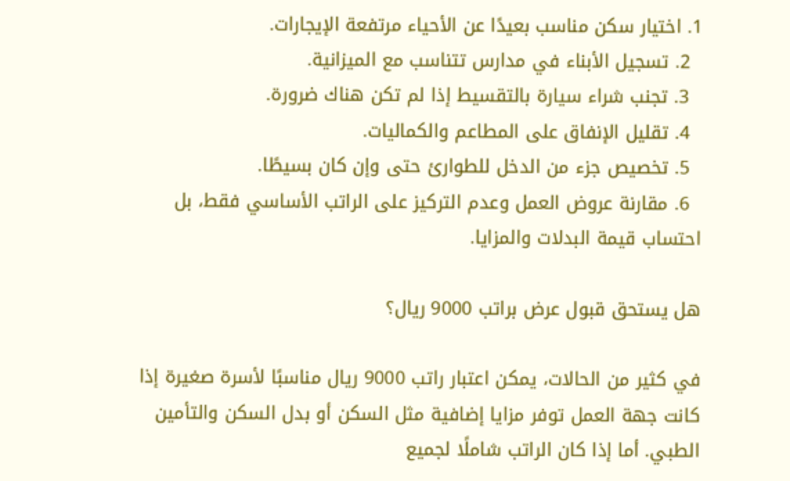1. اختيار سكن مناسب بعيدًا عن الأحياء مرتفعة الإيجارات.
  2. تسجيل الأبناء في مدارس تتناسب مع الميزانية.
  3. تجنب شراء سيارة بالتقسيط إذا لم تكن هناك ضرورة.
  4. تقليل الإنفاق على المطاعم والكماليات.
  5. تخصيص جزء من الدخل للطوارئ حتى وإن كان بسيطًا.
  6. مقارنة عروض العمل وعدم التركيز على الراتب الأساسي فقط، بل احتساب قيمة البدلات والمزايا.

هل يستحق قبول عرض براتب 9000 ريال؟

في كثير من الحالات، يمكن اعتبار راتب 9000 ريال مناسبًا لأسرة صغيرة إذا كانت جهة العمل توفر مزايا إضافية مثل السكن أو بدل السكن والتأمين الطبي. أما إذا كان الراتب شاملًا لجميع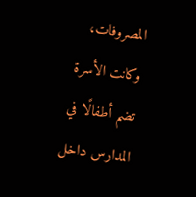المصروفات، وكانت الأسرة تضم أطفالًا في المدارس داخل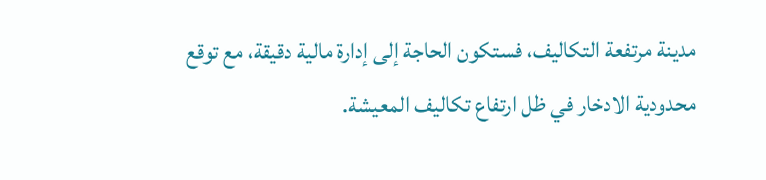مدينة مرتفعة التكاليف، فستكون الحاجة إلى إدارة مالية دقيقة، مع توقع محدودية الادخار في ظل ارتفاع تكاليف المعيشة.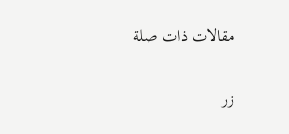مقالات ذات صلة

زر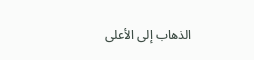الذهاب إلى الأعلى